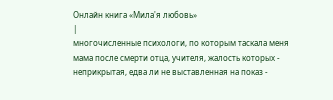Онлайн книга «Мила'я любовь»
|
многочисленные психологи, по которым таскала меня мама после смерти отца, учителя, жалость которых - неприкрытая, едва ли не выставленная на показ -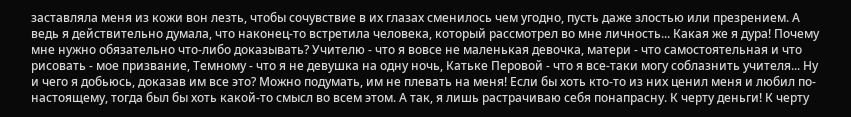заставляла меня из кожи вон лезть, чтобы сочувствие в их глазах сменилось чем угодно, пусть даже злостью или презрением. А ведь я действительно думала, что наконец-то встретила человека, который рассмотрел во мне личность... Какая же я дура! Почему мне нужно обязательно что-либо доказывать? Учителю - что я вовсе не маленькая девочка, матери - что самостоятельная и что рисовать - мое призвание, Темному - что я не девушка на одну ночь, Катьке Перовой - что я все-таки могу соблазнить учителя... Ну и чего я добьюсь, доказав им все это? Можно подумать, им не плевать на меня! Если бы хоть кто-то из них ценил меня и любил по-настоящему, тогда был бы хоть какой-то смысл во всем этом. А так, я лишь растрачиваю себя понапрасну. К черту деньги! К черту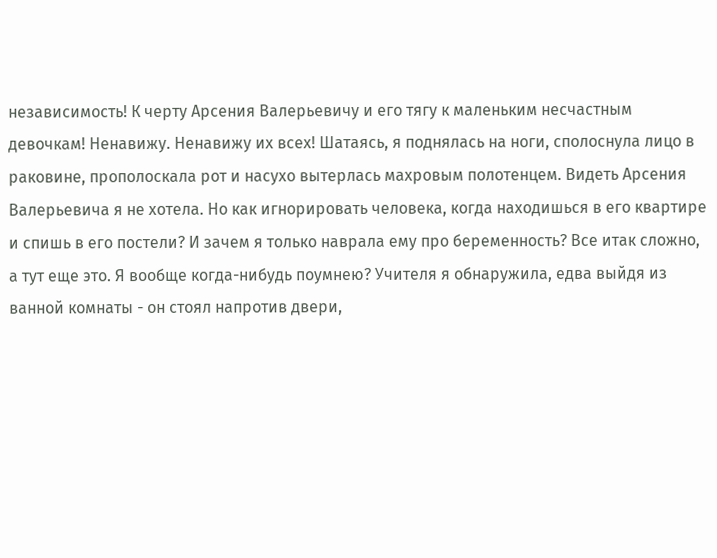независимость! К черту Арсения Валерьевичу и его тягу к маленьким несчастным девочкам! Ненавижу. Ненавижу их всех! Шатаясь, я поднялась на ноги, сполоснула лицо в раковине, прополоскала рот и насухо вытерлась махровым полотенцем. Видеть Арсения Валерьевича я не хотела. Но как игнорировать человека, когда находишься в его квартире и спишь в его постели? И зачем я только наврала ему про беременность? Все итак сложно, а тут еще это. Я вообще когда-нибудь поумнею? Учителя я обнаружила, едва выйдя из ванной комнаты - он стоял напротив двери,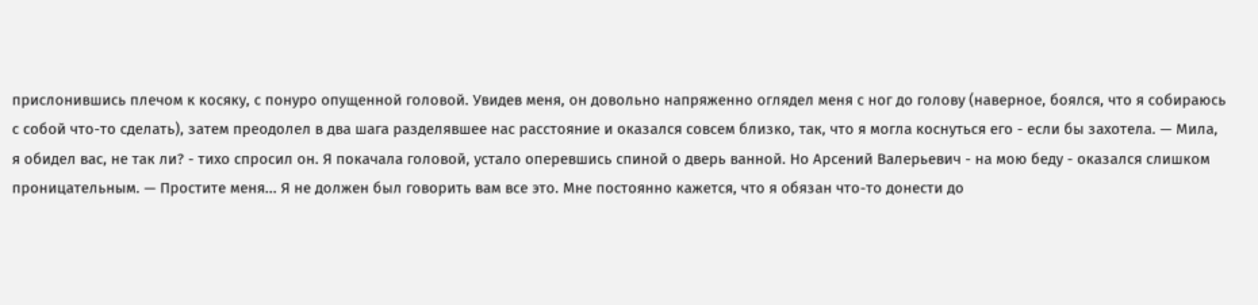прислонившись плечом к косяку, с понуро опущенной головой. Увидев меня, он довольно напряженно оглядел меня с ног до голову (наверное, боялся, что я собираюсь с собой что-то сделать), затем преодолел в два шага разделявшее нас расстояние и оказался совсем близко, так, что я могла коснуться его - если бы захотела. — Мила, я обидел вас, не так ли? - тихо спросил он. Я покачала головой, устало оперевшись спиной о дверь ванной. Но Арсений Валерьевич - на мою беду - оказался слишком проницательным. — Простите меня... Я не должен был говорить вам все это. Мне постоянно кажется, что я обязан что-то донести до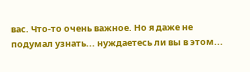вас. Что-то очень важное. Но я даже не подумал узнать... нуждаетесь ли вы в этом...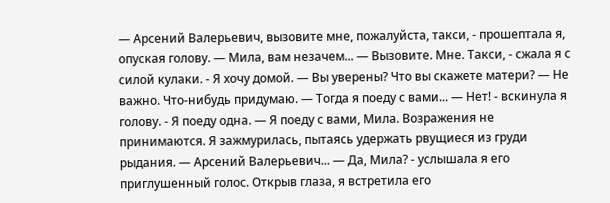— Арсений Валерьевич, вызовите мне, пожалуйста, такси, - прошептала я, опуская голову. — Мила, вам незачем... — Вызовите. Мне. Такси, - сжала я с силой кулаки. - Я хочу домой. — Вы уверены? Что вы скажете матери? — Не важно. Что-нибудь придумаю. — Тогда я поеду с вами... — Нет! - вскинула я голову. - Я поеду одна. — Я поеду с вами, Мила. Возражения не принимаются. Я зажмурилась, пытаясь удержать рвущиеся из груди рыдания. — Арсений Валерьевич... — Да, Мила? - услышала я его приглушенный голос. Открыв глаза, я встретила его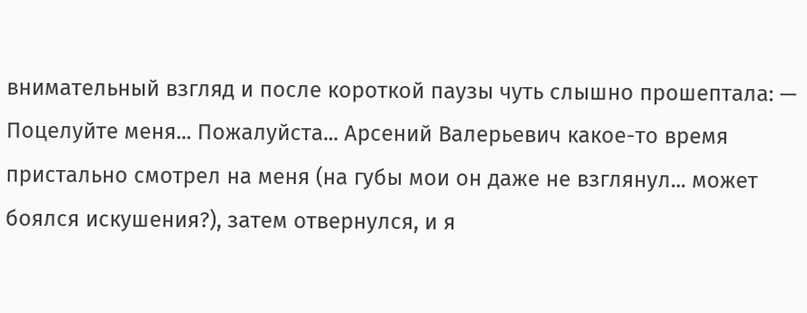внимательный взгляд и после короткой паузы чуть слышно прошептала: — Поцелуйте меня... Пожалуйста... Арсений Валерьевич какое-то время пристально смотрел на меня (на губы мои он даже не взглянул... может боялся искушения?), затем отвернулся, и я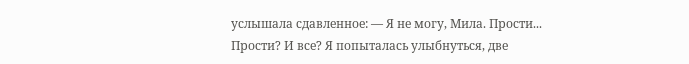услышала сдавленное: — Я не могу, Мила. Прости... Прости? И все? Я попыталась улыбнуться, две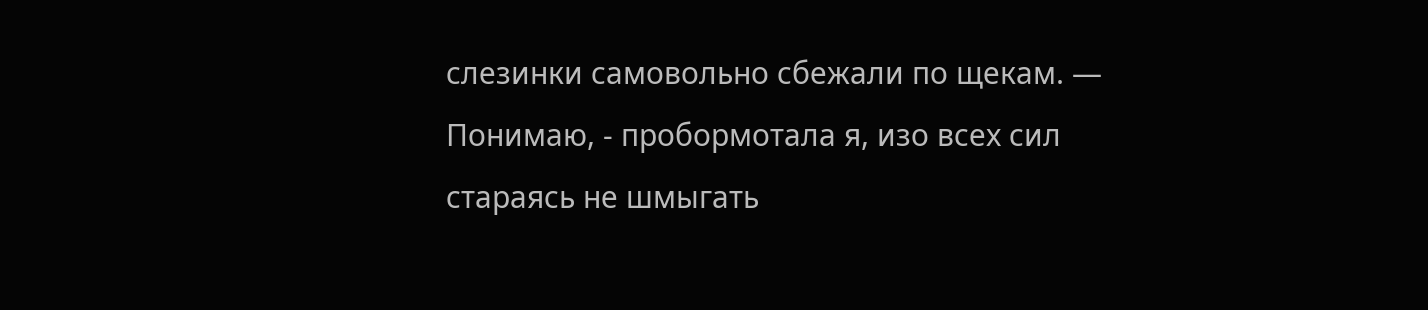слезинки самовольно сбежали по щекам. — Понимаю, - пробормотала я, изо всех сил стараясь не шмыгать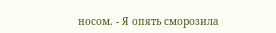носом. - Я опять сморозила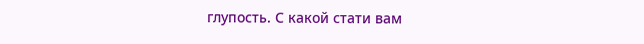глупость. С какой стати вам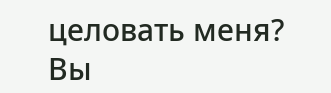целовать меня? Вы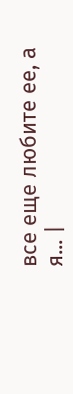все еще любите ее, а я... |